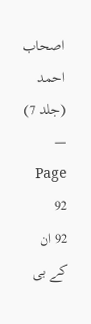اصحاب احمد (جلد 7) — Page 92
92 ان کے بی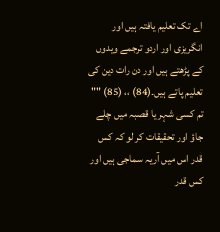اے تک تعلیم یافتہ ہیں اور انگریزی اور اردو ترجمے ویدوں کے پڑھتے ہیں اور دن رات دین کی تعلیم پاتے ہیں۔(84) ،، (85) "" تم کسی شہر یا قصبہ میں چلے جاؤ اور تحقیقات کر لو کہ کس قدر اس میں آریہ سماجی ہیں اور کس قدر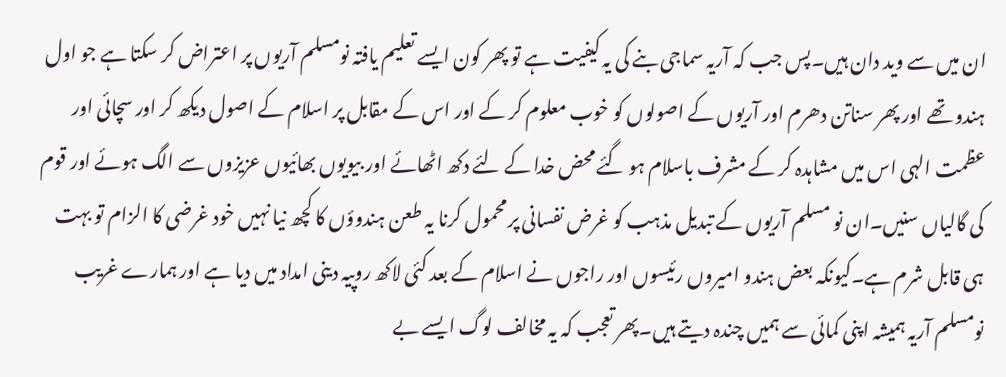ان میں سے وید دان ہیں۔پس جب کہ آریہ سماجی بنے کی یہ کیفیت ہے تو پھر کون ایسے تعلیم یافتہ نومسلم آریوں پر اعتراض کر سکتا ہے جو اول ہندو تھے اور پھر سناتن دھرم اور آریوں کے اصولوں کو خوب معلوم کر کے اور اس کے مقابل پر اسلام کے اصول دیکھ کر اور سچائی اور عظمت الہی اس میں مشاہدہ کر کے مشرف باسلام ہو گئے محض خدا کے لئے دکھ اٹھائے اور بیویوں بھائیوں عزیزوں سے الگ ہوئے اور قوم کی گالیاں سنیں۔ان نو مسلم آریوں کے تبدیل مذہب کو غرض نفسانی پر محمول کرنا یہ طعن ہندوؤں کا کچھ نیا نہیں خود غرضی کا الزام تو بہت ہی قابل شرم ہے۔کیونکہ بعض ہندو امیروں رئیسوں اور راجوں نے اسلام کے بعد کئی لاکھ روپیہ دینی امداد میں دیا ہے اور ہمارے غریب نومسلم آریہ ہمیشہ اپنی کمائی سے ہمیں چندہ دیتے ہیں۔پھر تعجب کہ یہ مخالف لوگ ایسے بے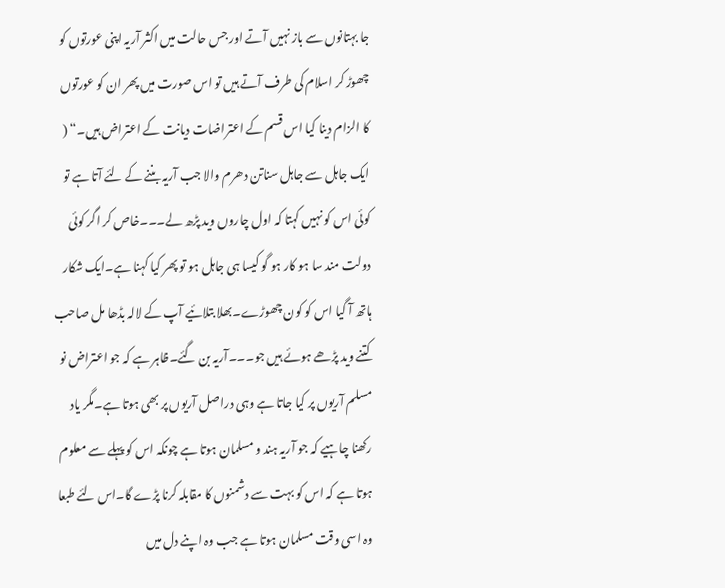جا بہتانوں سے باز نہیں آتے اور جس حالت میں اکثر آریہ اپنی عورتوں کو چھوڑ کر اسلام کی طرف آتے ہیں تو اس صورت میں پھر ان کو عورتوں کا الزام دینا کیا اس قسم کے اعتراضات دیانت کے اعتراض ہیں۔“ ( ایک جاہل سے جاہل سناتن دھرم والا جب آریہ بننے کے لئے آتا ہے تو کوئی اس کو نہیں کہتا کہ اول چاروں وید پڑھ لے۔۔۔خاص کر اگر کوئی دولت مند سا ہو کار ہو گو کیسا ہی جاہل ہو تو پھر کیا کہنا ہے۔ایک شکار ہاتھ آ گیا اس کو کون چھوڑے۔بھلا بتلائیے آپ کے لالہ بڈھا مل صاحب کتنے وید پڑھے ہوئے ہیں جو۔۔۔آریہ بن گئے۔ظاہر ہے کہ جو اعتراض نو مسلم آریوں پر کیا جاتا ہے وہی دراصل آریوں پر بھی ہوتا ہے۔مگر یاد رکھنا چاہیے کہ جو آریہ ہند و مسلمان ہوتا ہے چونکہ اس کو پہلے سے معلوم ہوتا ہے کہ اس کو بہت سے دشمنوں کا مقابلہ کرنا پڑے گا۔اس لئے طبعا وہ اسی وقت مسلمان ہوتا ہے جب وہ اپنے دل میں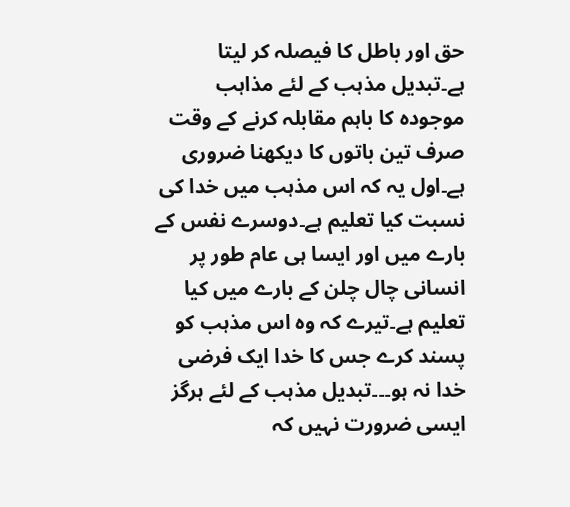حق اور باطل کا فیصلہ کر لیتا ہے۔تبدیل مذہب کے لئے مذاہب موجودہ کا باہم مقابلہ کرنے کے وقت صرف تین باتوں کا دیکھنا ضروری ہے۔اول یہ کہ اس مذہب میں خدا کی نسبت کیا تعلیم ہے۔دوسرے نفس کے بارے میں اور ایسا ہی عام طور پر انسانی چال چلن کے بارے میں کیا تعلیم ہے۔تیرے کہ وہ اس مذہب کو پسند کرے جس کا خدا ایک فرضی خدا نہ ہو۔۔۔تبدیل مذہب کے لئے ہرگز ایسی ضرورت نہیں کہ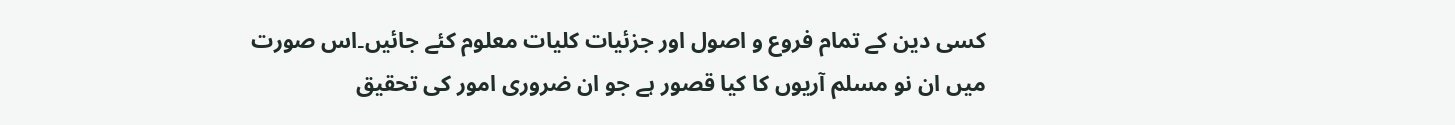کسی دین کے تمام فروع و اصول اور جزئیات کلیات معلوم کئے جائیں۔اس صورت میں ان نو مسلم آریوں کا کیا قصور ہے جو ان ضروری امور کی تحقیق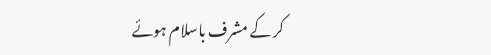کر کے مشرف باسلام ہوئے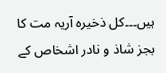ہیں۔۔۔کل ذخیرہ آریہ مت کا بجز شاذ و نادر اشخاص کے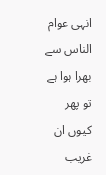انہی عوام الناس سے بھرا ہوا ہے تو پھر کیوں ان غریب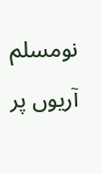نومسلم آریوں پر